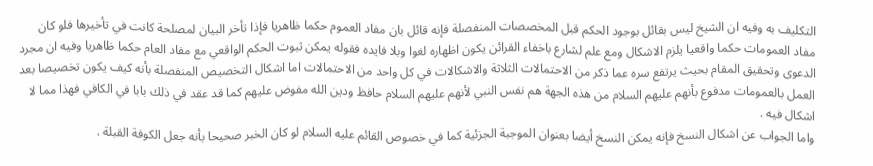التكليف به وفيه ان الشيخ ليس بقائل بوجود الحكم قبل المخصصات المنفصلة فإنه قائل بان مفاد العموم حكما ظاهريا فإذا تأخر البيان لمصلحة كانت في تأخيرها فلو كان مفاد العمومات حكما واقعيا يلزم الاشكال ومع علم لشارع باخفاء القرائن يكون اظهاره لغوا وبلا فايده فقوله يمكن ثبوت الحكم الواقعي مع مفاد العام حكما ظاهريا وفيه ان مجرد الدعوى وتحقيق المقام بحيث يرتفع سره عما ذكر من الاحتمالات الثلاثة والاشكالات في كل واحد من الاحتمالات اما اشكال التخصيص المنفصلة بأنه كيف يكون تخصيصا بعد العمل بالعمومات مدفوع بأنهم عليهم السلام من هذه الجهة هم نفس النبي لأنهم عليهم السلام حافظ ودين الله مفوض عليهم كما قد عقد في ذلك بابا في الكافي فهذا مما لا اشكال فيه .
واما الجواب عن اشكال النسخ فإنه يمكن النسخ أيضا بعنوان الموجبة الجزئية كما في خصوص القائم عليه السلام لو كان الخبر صحيحا بأنه جعل الكوفة القبلة .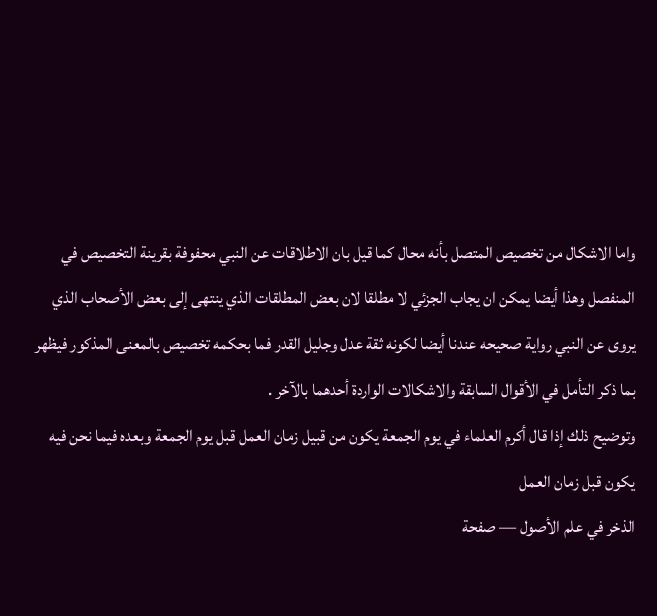واما الاشكال من تخصيص المتصل بأنه محال كما قيل بان الاطلاقات عن النبي محفوفة بقرينة التخصيص في المنفصل وهذا أيضا يمكن ان يجاب الجزئي لا مطلقا لان بعض المطلقات الذي ينتهى إلى بعض الأصحاب الذي يروى عن النبي رواية صحيحه عندنا أيضا لكونه ثقة عدل وجليل القدر فما بحكمه تخصيص بالمعنى المذكور فيظهر بما ذكر التأمل في الأقوال السابقة والاشكالات الواردة أحدهما بالآخر .
وتوضيح ذلك إذا قال أكرم العلماء في يوم الجمعة يكون من قبيل زمان العمل قبل يوم الجمعة وبعده فيما نحن فيه يكون قبل زمان العمل
الذخر في علم الأصول — صفحة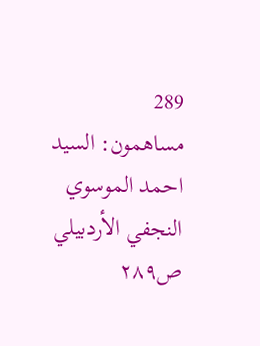289
مساهمون: السيد احمد الموسوي النجفي الأردبيلي
ص٢٨٩